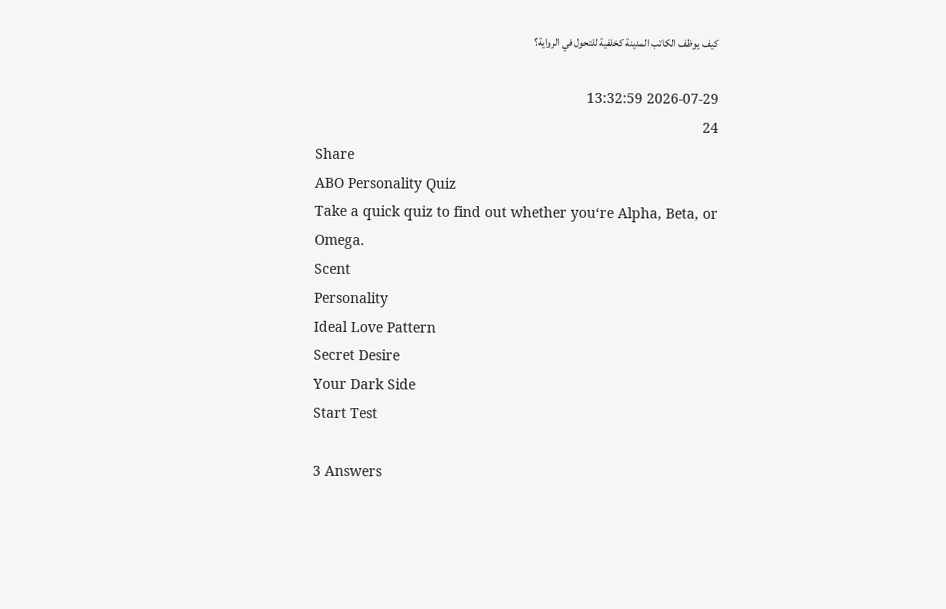كيف يوظف الكاتب المدينة كخلفية للتحول في الرواية؟

2026-07-29 13:32:59
24
Share
ABO Personality Quiz
Take a quick quiz to find out whether you‘re Alpha, Beta, or Omega.
Scent
Personality
Ideal Love Pattern
Secret Desire
Your Dark Side
Start Test

3 Answers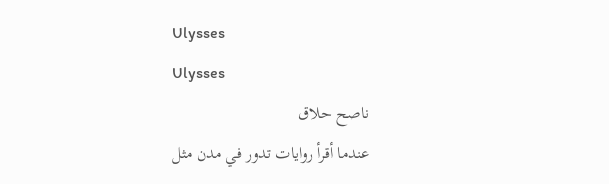Ulysses
Ulysses
ناصح حلاق
عندما أقرأ روايات تدور في مدن مثل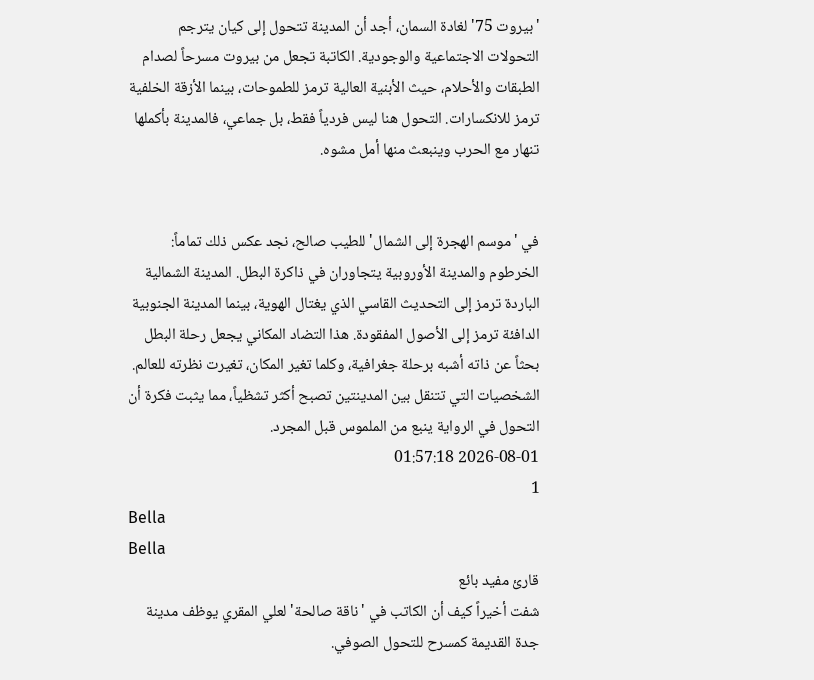'بيروت 75' لغادة السمان، أجد أن المدينة تتحول إلى كيان يترجم التحولات الاجتماعية والوجودية. الكاتبة تجعل من بيروت مسرحاً لصدام الطبقات والأحلام، حيث الأبنية العالية ترمز للطموحات، بينما الأزقة الخلفية ترمز للانكسارات. التحول هنا ليس فردياً فقط، بل جماعي، فالمدينة بأكملها تنهار مع الحرب وينبعث منها أمل مشوه.


في 'موسم الهجرة إلى الشمال' للطيب صالح، نجد عكس ذلك تماماً: الخرطوم والمدينة الأوروبية يتجاوران في ذاكرة البطل. المدينة الشمالية الباردة ترمز إلى التحديث القاسي الذي يغتال الهوية، بينما المدينة الجنوبية الدافئة ترمز إلى الأصول المفقودة. هذا التضاد المكاني يجعل رحلة البطل بحثاً عن ذاته أشبه برحلة جغرافية، وكلما تغير المكان، تغيرت نظرته للعالم. الشخصيات التي تتنقل بين المدينتين تصبح أكثر تشظياً، مما يثبت فكرة أن التحول في الرواية ينبع من الملموس قبل المجرد.
2026-08-01 01:57:18
1
Bella
Bella
قارئ مفيد بائع
شفت أخيراً كيف أن الكاتب في 'ناقة صالحة' لعلي المقري يوظف مدينة جدة القديمة كمسرح للتحول الصوفي.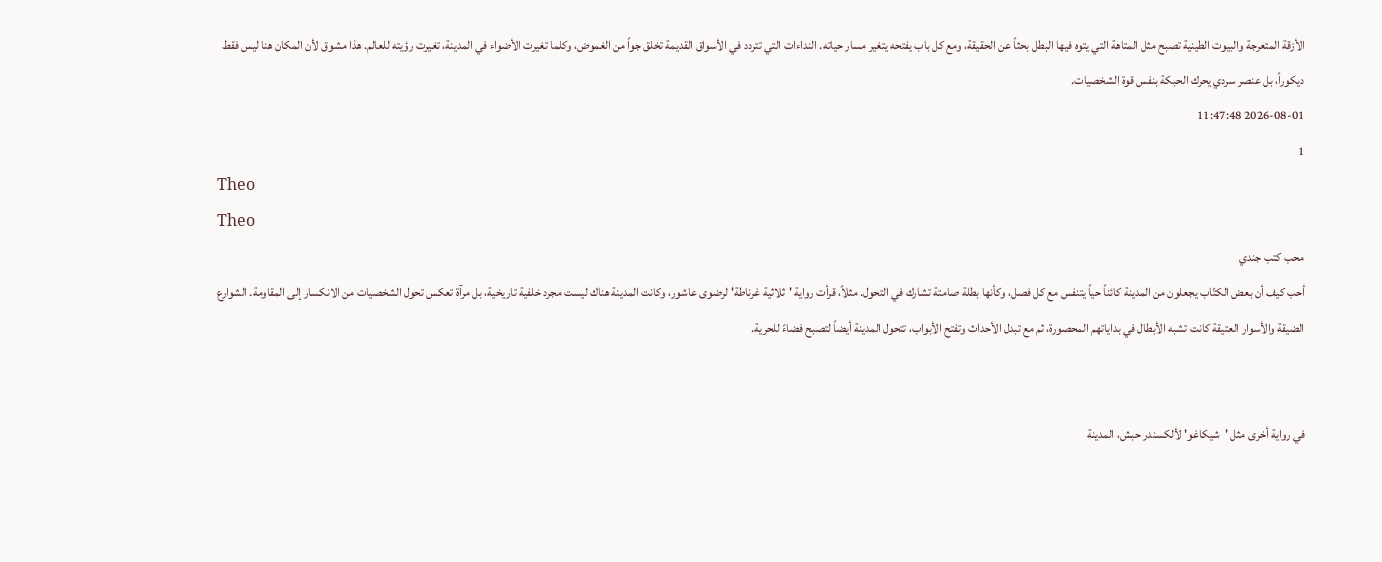الأزقة المتعرجة والبيوت الطينية تصبح مثل المتاهة التي يتوه فيها البطل بحثاً عن الحقيقة، ومع كل باب يفتحه يتغير مسار حياته. النداءات التي تتردد في الأسواق القديمة تخلق جواً من الغموض، وكلما تغيرت الأضواء في المدينة، تغيرت رؤيته للعالم. هذا مشوق لأن المكان هنا ليس فقط ديكوراً، بل عنصر سردي يحرك الحبكة بنفس قوة الشخصيات.
2026-08-01 11:47:48
1
Theo
Theo
محب كتب جندي
أحب كيف أن بعض الكتّاب يجعلون من المدينة كائناً حياً يتنفس مع كل فصل، وكأنها بطلة صامتة تشارك في التحول. مثلاً، قرأت رواية 'ثلاثية غرناطة' لرضوى عاشور، وكانت المدينة هناك ليست مجرد خلفية تاريخية، بل مرآة تعكس تحول الشخصيات من الانكسار إلى المقاومة. الشوارع الضيقة والأسوار العتيقة كانت تشبه الأبطال في بداياتهم المحصورة، ثم مع تبدل الأحداث وتفتح الأبواب، تتحول المدينة أيضاً لتصبح فضاءً للحرية.


في رواية أخرى مثل 'شيكاغو' لألكسندر حبش، المدينة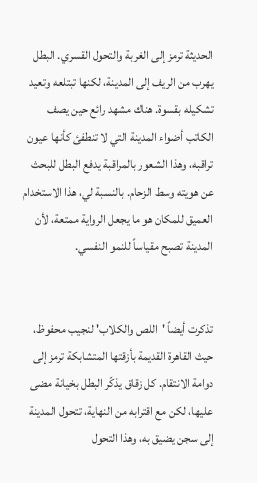الحديثة ترمز إلى الغربة والتحول القسري. البطل يهرب من الريف إلى المدينة، لكنها تبتلعه وتعيد تشكيله بقسوة. هناك مشهد رائع حين يصف الكاتب أضواء المدينة التي لا تنطفئ كأنها عيون تراقبه، وهذا الشعور بالمراقبة يدفع البطل للبحث عن هويته وسط الزحام. بالنسبة لي، هذا الاستخدام العميق للمكان هو ما يجعل الرواية ممتعة، لأن المدينة تصبح مقياساً للنمو النفسي.


تذكرت أيضاً 'اللص والكلاب' لنجيب محفوظ، حيث القاهرة القديمة بأزقتها المتشابكة ترمز إلى دوامة الانتقام. كل زقاق يذكّر البطل بخيانة مضى عليها، لكن مع اقترابه من النهاية، تتحول المدينة إلى سجن يضيق به، وهذا التحول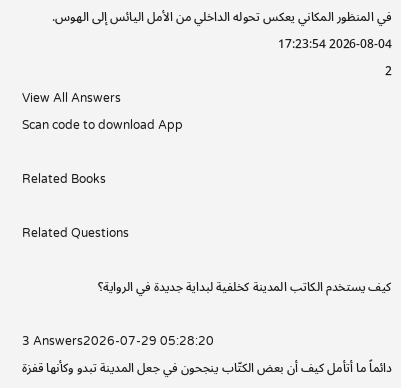في المنظور المكاني يعكس تحوله الداخلي من الأمل اليائس إلى الهوس.
2026-08-04 17:23:54
2
View All Answers
Scan code to download App

Related Books

Related Questions

كيف يستخدم الكاتب المدينة كخلفية لبداية جديدة في الرواية؟

3 Answers2026-07-29 05:28:20
دائماً ما أتأمل كيف أن بعض الكتّاب ينجحون في جعل المدينة تبدو وكأنها قفزة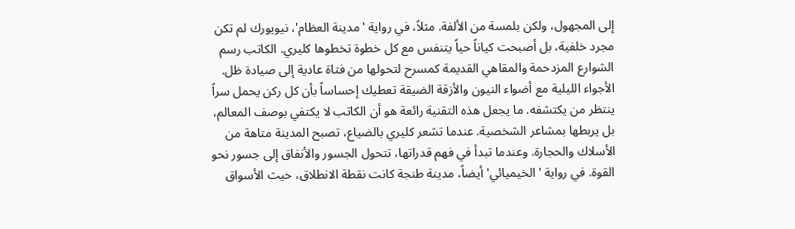إلى المجهول، ولكن بلمسة من الألفة. مثلاً، في رواية 'مدينة العظام'، نيويورك لم تكن مجرد خلفية، بل أصبحت كياناً حياً يتنفس مع كل خطوة تخطوها كليري. الكاتب رسم الشوارع المزدحمة والمقاهي القديمة كمسرح لتحولها من فتاة عادية إلى صيادة ظل. الأجواء الليلية مع أضواء النيون والأزقة الضيقة تعطيك إحساساً بأن كل ركن يحمل سراً ينتظر من يكتشفه. ما يجعل هذه التقنية رائعة هو أن الكاتب لا يكتفي بوصف المعالم، بل يربطها بمشاعر الشخصية. عندما تشعر كليري بالضياع، تصبح المدينة متاهة من الأسلاك والحجارة. وعندما تبدأ في فهم قدراتها، تتحول الجسور والأنفاق إلى جسور نحو القوة. في رواية 'الخيميائي' أيضاً، مدينة طنجة كانت نقطة الانطلاق، حيث الأسواق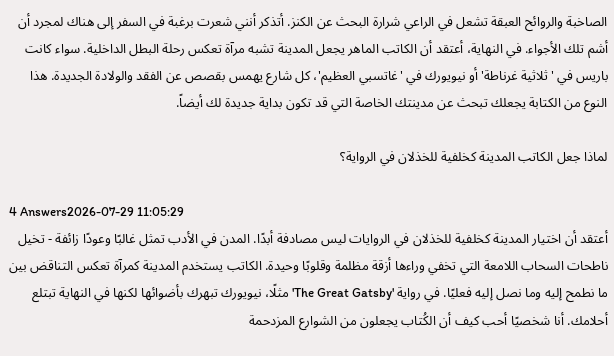الصاخبة والروائح العبقة تشعل في الراعي شرارة البحث عن الكنز. أتذكر أنني شعرت برغبة في السفر إلى هناك لمجرد أن أشم تلك الأجواء. في النهاية، أعتقد أن الكاتب الماهر يجعل المدينة تشبه مرآة تعكس رحلة البطل الداخلية. سواء كانت باريس في 'ثلاثية غرناطة' أو نيويورك في 'غاتسبي العظيم'، كل شارع يهمس بقصص عن الفقد والولادة الجديدة. هذا النوع من الكتابة يجعلك تبحث عن مدينتك الخاصة التي قد تكون بداية جديدة لك أيضاً.

لماذا جعل الكاتب المدينة كخلفية للخذلان في الرواية؟

4 Answers2026-07-29 11:05:29
أعتقد أن اختيار المدينة كخلفية للخذلان في الروايات ليس مصادفة أبدًا. المدن في الأدب تمثل غالبًا وعودًا زائفة - تخيل ناطحات السحاب اللامعة التي تخفي وراءها أزقة مظلمة وقلوبًا وحيدة. الكاتب يستخدم المدينة كمرآة تعكس التناقض بين ما نطمح إليه وما نصل إليه فعليًا. في رواية 'The Great Gatsby' مثلًا، نيويورك تبهرك بأضوائها لكنها في النهاية تبتلع أحلامك. أنا شخصيًا أحب كيف أن الكُتاب يجعلون من الشوارع المزدحمة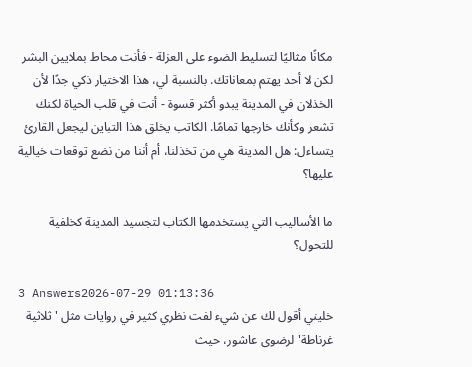مكانًا مثاليًا لتسليط الضوء على العزلة - فأنت محاط بملايين البشر لكن لا أحد يهتم بمعاناتك. بالنسبة لي، هذا الاختيار ذكي جدًا لأن الخذلان في المدينة يبدو أكثر قسوة - أنت في قلب الحياة لكنك تشعر وكأنك خارجها تمامًا. الكاتب يخلق هذا التباين ليجعل القارئ يتساءل: هل المدينة هي من تخذلنا، أم أننا من نضع توقعات خيالية عليها؟

ما الأساليب التي يستخدمها الكتاب لتجسيد المدينة كخلفية للتحول؟

3 Answers2026-07-29 01:13:36
خليني أقول لك عن شيء لفت نظري كثير في روايات مثل 'ثلاثية غرناطة' لرضوى عاشور، حيث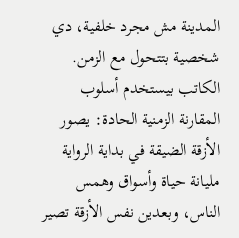المدينة مش مجرد خلفية، دي شخصية بتتحول مع الزمن. الكاتب بيستخدم أسلوب المقارنة الزمنية الحادة: يصور الأزقة الضيقة في بداية الرواية مليانة حياة وأسواق وهمس الناس، وبعدين نفس الأزقة تصير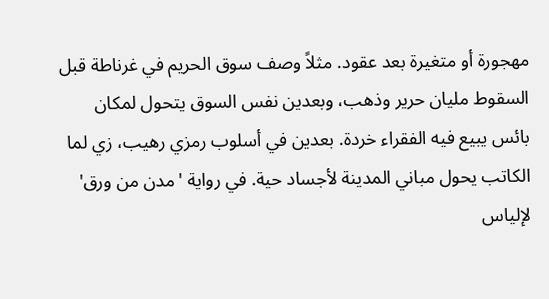مهجورة أو متغيرة بعد عقود. مثلاً وصف سوق الحريم في غرناطة قبل السقوط مليان حرير وذهب، وبعدين نفس السوق يتحول لمكان بائس يبيع فيه الفقراء خردة. بعدين في أسلوب رمزي رهيب، زي لما الكاتب يحول مباني المدينة لأجساد حية. في رواية 'مدن من ورق' لإلياس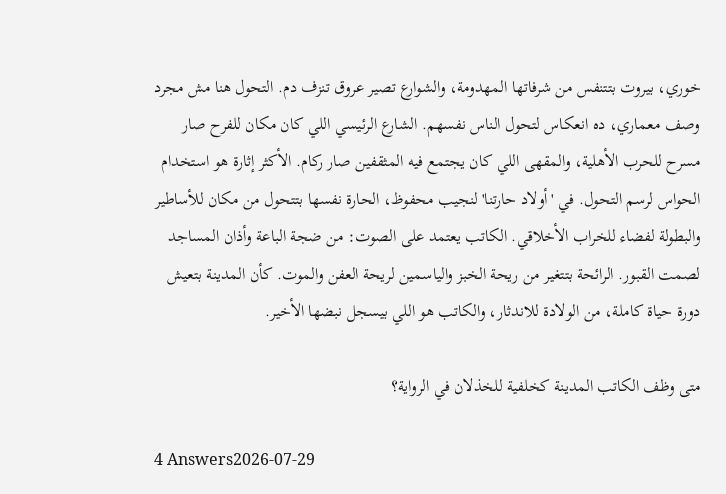خوري، بيروت بتتنفس من شرفاتها المهدومة، والشوارع تصير عروق تنزف دم. التحول هنا مش مجرد وصف معماري، ده انعكاس لتحول الناس نفسهم. الشارع الرئيسي اللي كان مكان للفرح صار مسرح للحرب الأهلية، والمقهى اللي كان يجتمع فيه المثقفين صار ركام. الأكثر إثارة هو استخدام الحواس لرسم التحول. في 'أولاد حارتنا' لنجيب محفوظ، الحارة نفسها بتتحول من مكان للأساطير والبطولة لفضاء للخراب الأخلاقي. الكاتب يعتمد على الصوت: من ضجة الباعة وأذان المساجد لصمت القبور. الرائحة بتتغير من ريحة الخبز والياسمين لريحة العفن والموت. كأن المدينة بتعيش دورة حياة كاملة، من الولادة للاندثار، والكاتب هو اللي بيسجل نبضها الأخير.

متى وظف الكاتب المدينة كخلفية للخذلان في الرواية؟

4 Answers2026-07-29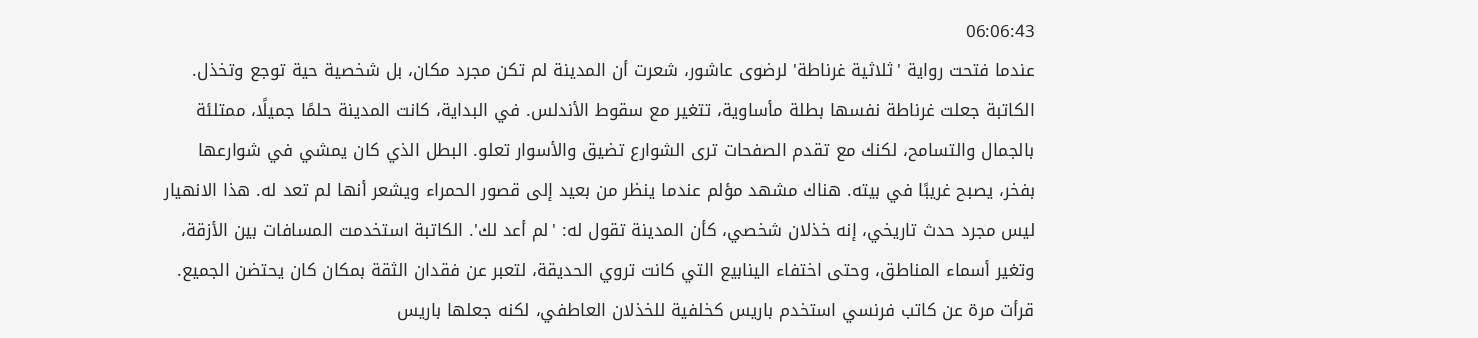06:06:43
عندما فتحت رواية 'ثلاثية غرناطة' لرضوى عاشور، شعرت أن المدينة لم تكن مجرد مكان، بل شخصية حية توجع وتخذل. الكاتبة جعلت غرناطة نفسها بطلة مأساوية، تتغير مع سقوط الأندلس. في البداية، كانت المدينة حلمًا جميلًا، ممتلئة بالجمال والتسامح، لكنك مع تقدم الصفحات ترى الشوارع تضيق والأسوار تعلو. البطل الذي كان يمشي في شوارعها بفخر، يصبح غريبًا في بيته. هناك مشهد مؤلم عندما ينظر من بعيد إلى قصور الحمراء ويشعر أنها لم تعد له. هذا الانهيار ليس مجرد حدث تاريخي، إنه خذلان شخصي، كأن المدينة تقول له: 'لم أعد لك'. الكاتبة استخدمت المسافات بين الأزقة، وتغير أسماء المناطق، وحتى اختفاء الينابيع التي كانت تروي الحديقة، لتعبر عن فقدان الثقة بمكان كان يحتضن الجميع. قرأت مرة عن كاتب فرنسي استخدم باريس كخلفية للخذلان العاطفي، لكنه جعلها باريس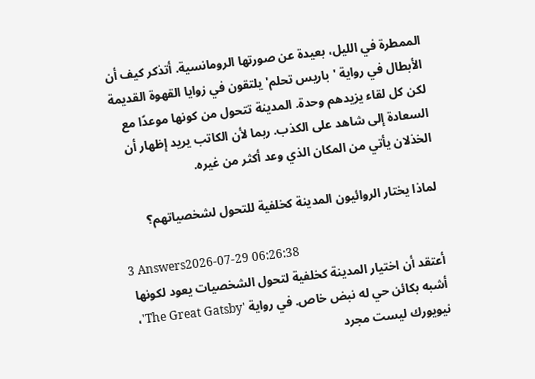الممطرة في الليل، بعيدة عن صورتها الرومانسية. أتذكر كيف أن الأبطال في رواية 'باريس تحلم' يلتقون في زوايا القهوة القديمة لكن كل لقاء يزيدهم وحدة. المدينة تتحول من كونها موعدًا مع السعادة إلى شاهد على الكذب. ربما لأن الكاتب يريد إظهار أن الخذلان يأتي من المكان الذي وعد أكثر من غيره.

لماذا يختار الروائيون المدينة كخلفية للتحول لشخصياتهم؟

3 Answers2026-07-29 06:26:38
أعتقد أن اختيار المدينة كخلفية لتحول الشخصيات يعود لكونها أشبه بكائن حي له نبض خاص. في رواية 'The Great Gatsby'، نيويورك ليست مجرد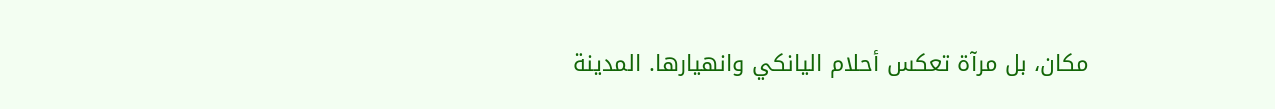مكان، بل مرآة تعكس أحلام اليانكي وانهيارها. المدينة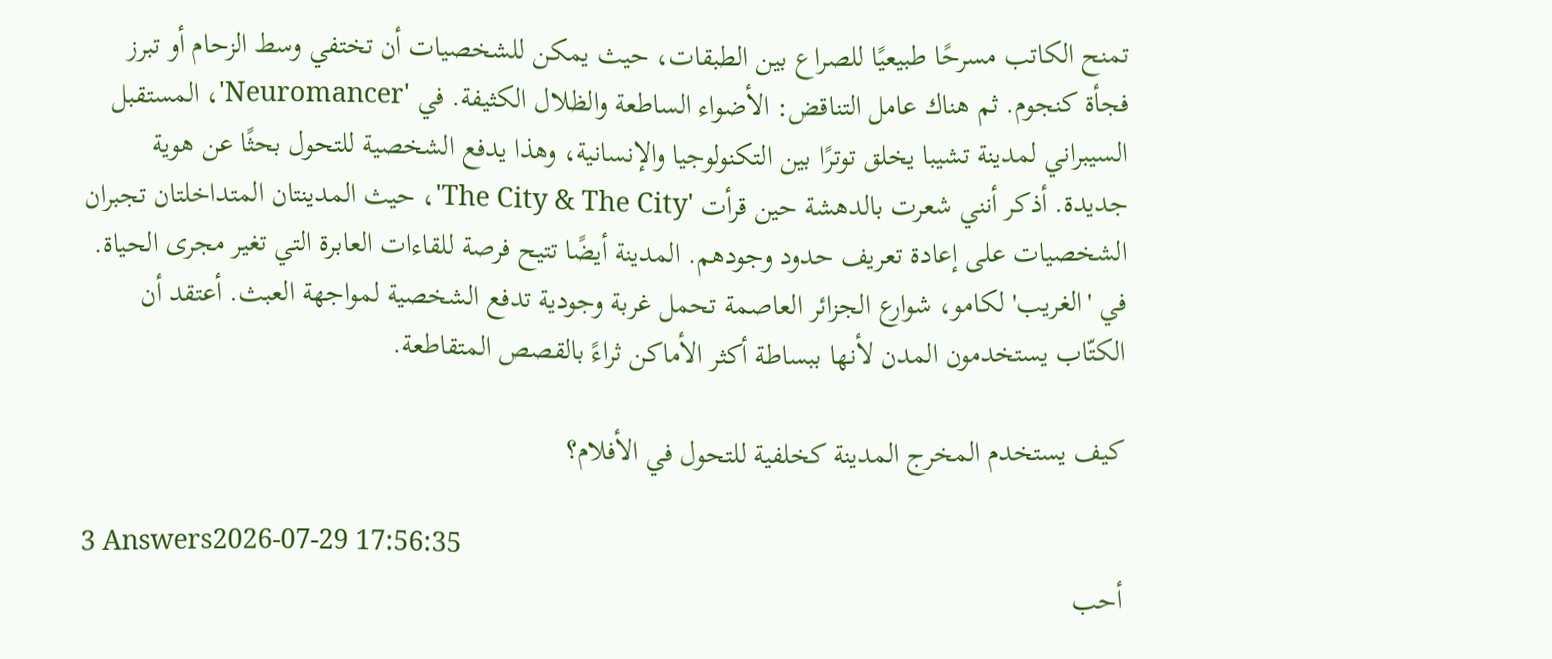تمنح الكاتب مسرحًا طبيعيًا للصراع بين الطبقات، حيث يمكن للشخصيات أن تختفي وسط الزحام أو تبرز فجأة كنجوم. ثم هناك عامل التناقض: الأضواء الساطعة والظلال الكثيفة. في 'Neuromancer'، المستقبل السيبراني لمدينة تشيبا يخلق توترًا بين التكنولوجيا والإنسانية، وهذا يدفع الشخصية للتحول بحثًا عن هوية جديدة. أذكر أنني شعرت بالدهشة حين قرأت 'The City & The City'، حيث المدينتان المتداخلتان تجبران الشخصيات على إعادة تعريف حدود وجودهم. المدينة أيضًا تتيح فرصة للقاءات العابرة التي تغير مجرى الحياة. في 'الغريب' لكامو، شوارع الجزائر العاصمة تحمل غربة وجودية تدفع الشخصية لمواجهة العبث. أعتقد أن الكتّاب يستخدمون المدن لأنها ببساطة أكثر الأماكن ثراءً بالقصص المتقاطعة.

كيف يستخدم المخرج المدينة كخلفية للتحول في الأفلام؟

3 Answers2026-07-29 17:56:35
أحب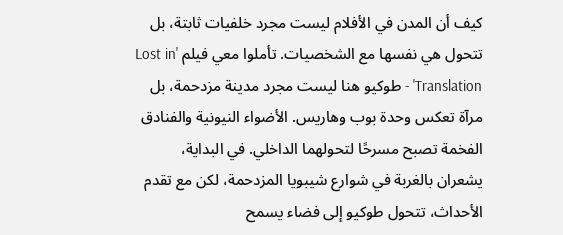كيف أن المدن في الأفلام ليست مجرد خلفيات ثابتة، بل تتحول هي نفسها مع الشخصيات. تأملوا معي فيلم 'Lost in Translation' - طوكيو هنا ليست مجرد مدينة مزدحمة، بل مرآة تعكس وحدة بوب وهاريس. الأضواء النيونية والفنادق الفخمة تصبح مسرحًا لتحولهما الداخلي. في البداية، يشعران بالغربة في شوارع شيبويا المزدحمة، لكن مع تقدم الأحداث، تتحول طوكيو إلى فضاء يسمح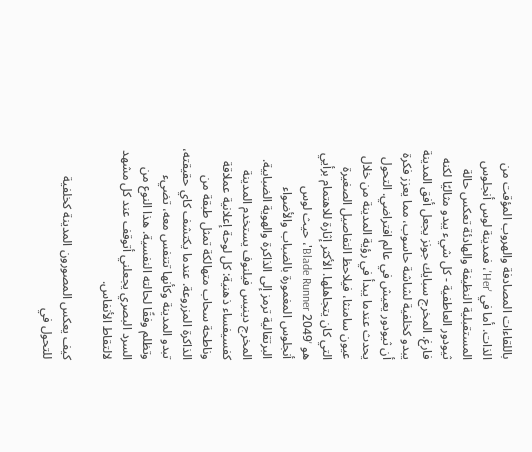باللقاءات المصادفة والهروب المؤقت من الذات. أما في 'Her'، فمدينة لوس أنجلوس المستقبلية النظيفة والهادئة تعكس حالة ثيودور العاطفية - كل شيء يبدو مثاليًا لكنه فارغ. المخرج سبايك جونز يجعل أفق المدينة يبدو كخلفية لشاشة حاسوب، مما يعزز فكرة أن ثيودور يعيش في عالم افتراضي. التحول يحدث عندما يبدأ في رؤية المدينة من خلال عيون سامنثا، فيلاحظ التفاصيل الصغيرة التي كان يتجاهلها. الأكثر إثارة للاهتمام برأيي هو 'Blade Runner 2049'، حيث لوس أنجلوس المغمورة بالضباب والأضواء البرتقالية ترمز إلى الذاكرة والهوية الضبابية. المخرج دينيس فيلنوف يستخدم المدينة كفسيفساء ذهنية: كل لوحة إعلانية عملاقة وناطحة سحاب متهالكة تمثل طبقة من الذاكرة المزروعة. عندما يكتشف كاي حقيقته، تبدو المدينة وكأنها تتنفس معه، تضيء وتظلم وفقًا لحالته النفسية. هذا النوع من السرد البصري يجعلني أتوقف عند كل مشهد لالتقاط الأنفاس.

كيف يعكس المصورون المدينة كخلفية للتحول في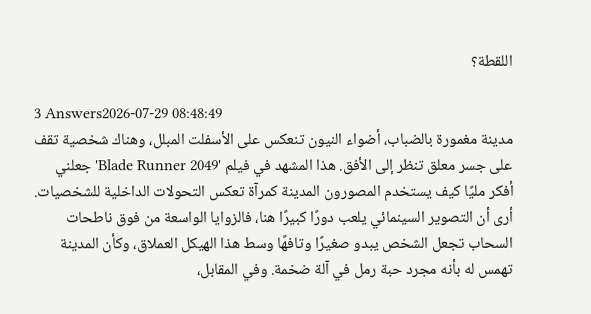اللقطة؟

3 Answers2026-07-29 08:48:49
مدينة مغمورة بالضباب، أضواء النيون تنعكس على الأسفلت المبلل، وهناك شخصية تقف على جسر معلق تنظر إلى الأفق. هذا المشهد في فيلم 'Blade Runner 2049' جعلني أفكر مليًا كيف يستخدم المصورون المدينة كمرآة تعكس التحولات الداخلية للشخصيات. أرى أن التصوير السينمائي يلعب دورًا كبيرًا هنا، فالزوايا الواسعة من فوق ناطحات السحاب تجعل الشخص يبدو صغيرًا وتافهًا وسط هذا الهيكل العملاق، وكأن المدينة تهمس له بأنه مجرد حبة رمل في آلة ضخمة. وفي المقابل،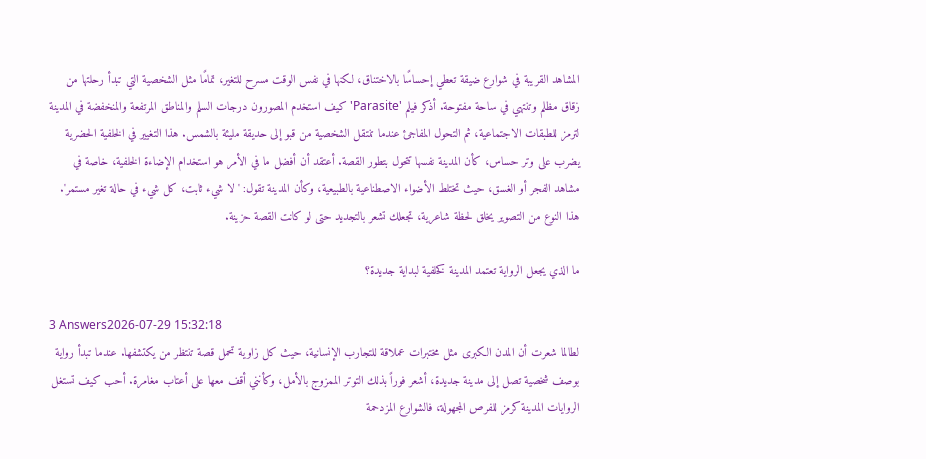المشاهد القريبة في شوارع ضيقة تعطي إحساسًا بالاختناق، لكنها في نفس الوقت مسرح للتغير، تمامًا مثل الشخصية التي تبدأ رحلتها من زقاق مظلم وتنتهي في ساحة مفتوحة. أذكر فيلم 'Parasite' كيف استخدم المصورون درجات السلم والمناطق المرتفعة والمنخفضة في المدينة لترمز للطبقات الاجتماعية، ثم التحول المفاجئ عندما تنتقل الشخصية من قبو إلى حديقة مليئة بالشمس. هذا التغيير في الخلفية الحضرية يضرب على وتر حساس، كأن المدينة نفسها تتحول بتطور القصة. أعتقد أن أفضل ما في الأمر هو استخدام الإضاءة الخلفية، خاصة في مشاهد الفجر أو الغسق، حيث تختلط الأضواء الاصطناعية بالطبيعية، وكأن المدينة تقول: 'لا شيء ثابت، كل شيء في حالة تغير مستمر'. هذا النوع من التصوير يخلق لحظة شاعرية، تجعلك تشعر بالتجديد حتى لو كانت القصة حزينة.

ما الذي يجعل الرواية تعتمد المدينة كخلفية لبداية جديدة؟

3 Answers2026-07-29 15:32:18
لطالما شعرت أن المدن الكبرى مثل مختبرات عملاقة للتجارب الإنسانية، حيث كل زاوية تحمل قصة تنتظر من يكتشفها. عندما تبدأ رواية بوصف شخصية تصل إلى مدينة جديدة، أشعر فوراً بذلك التوتر الممزوج بالأمل، وكأنني أقف معها على أعتاب مغامرة. أحب كيف تستغل الروايات المدينة كرمز للفرص المجهولة، فالشوارع المزدحمة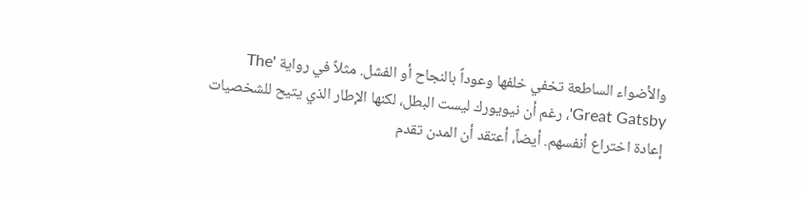والأضواء الساطعة تخفي خلفها وعوداً بالنجاح أو الفشل. مثلاً في رواية 'The Great Gatsby'، رغم أن نيويورك ليست البطل، لكنها الإطار الذي يتيح للشخصيات إعادة اختراع أنفسهم. أيضاً، أعتقد أن المدن تقدم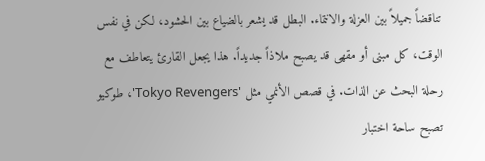تناقضاً جميلاً بين العزلة والانتماء. البطل قد يشعر بالضياع بين الحشود، لكن في نفس الوقت، كل مبنى أو مقهى قد يصبح ملاذاً جديداً. هذا يجعل القارئ يتعاطف مع رحلة البحث عن الذات. في قصص الأنمي مثل 'Tokyo Revengers'، طوكيو تصبح ساحة اختبار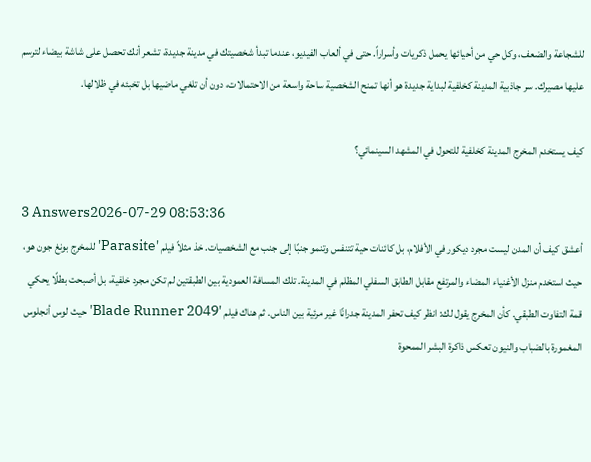للشجاعة والضعف، وكل حي من أحيائها يحمل ذكريات وأسراراً. حتى في ألعاب الفيديو، عندما تبدأ شخصيتك في مدينة جديدة، تشعر أنك تحصل على شاشة بيضاء لترسم عليها مصيرك. سر جاذبية المدينة كخلفية لبداية جديدة هو أنها تمنح الشخصية ساحة واسعة من الاحتمالات، دون أن تلغي ماضيها بل تخبئه في ظلالها.

كيف يستخدم المخرج المدينة كخلفية للتحول في المشهد السينمائي؟

3 Answers2026-07-29 08:53:36
أعشق كيف أن المدن ليست مجرد ديكور في الأفلام، بل كائنات حية تتنفس وتنمو جنبًا إلى جنب مع الشخصيات. خذ مثلاً فيلم 'Parasite' للمخرج بونغ جون هو، حيث استخدم منزل الأغنياء المضاء والمرتفع مقابل الطابق السفلي المظلم في المدينة. تلك المسافة العمودية بين الطبقتين لم تكن مجرد خلفية، بل أصبحت بطلًا يحكي قمة التفاوت الطبقي. كأن المخرج يقول لك: انظر كيف تحفر المدينة جدرانًا غير مرئية بين الناس. ثم هناك فيلم 'Blade Runner 2049' حيث لوس أنجلوس المغمورة بالضباب والنيون تعكس ذاكرة البشر الممحوة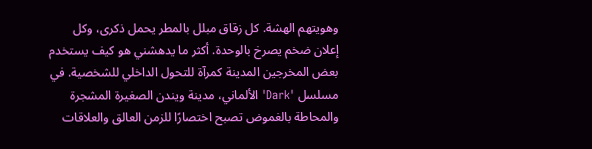وهويتهم الهشة. كل زقاق مبلل بالمطر يحمل ذكرى، وكل إعلان ضخم يصرخ بالوحدة. أكثر ما يدهشني هو كيف يستخدم بعض المخرجين المدينة كمرآة للتحول الداخلي للشخصية. في مسلسل 'Dark' الألماني، مدينة ويندن الصغيرة المشجرة والمحاطة بالغموض تصبح اختصارًا للزمن العالق والعلاقات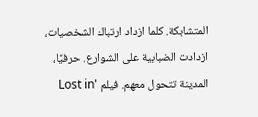المتشابكة. كلما ازداد ارتباك الشخصيات، ازدادت الضبابية على الشوارع. حرفيًا، المدينة تتحول معهم. فيلم 'Lost in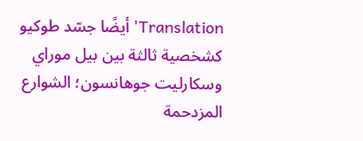Translation' أيضًا جسّد طوكيو كشخصية ثالثة بين بيل موراي وسكارليت جوهانسون؛ الشوارع المزدحمة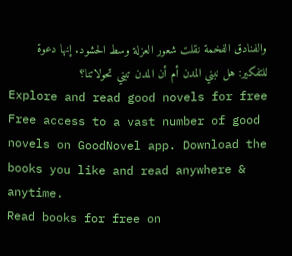والفنادق الفخمة نقلت شعور العزلة وسط الحشود. إنها دعوة للتفكير: هل نبني المدن أم أن المدن تبني تحولاتنا؟
Explore and read good novels for free
Free access to a vast number of good novels on GoodNovel app. Download the books you like and read anywhere & anytime.
Read books for free on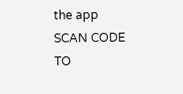the app
SCAN CODE TO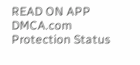READ ON APP
DMCA.com Protection Status